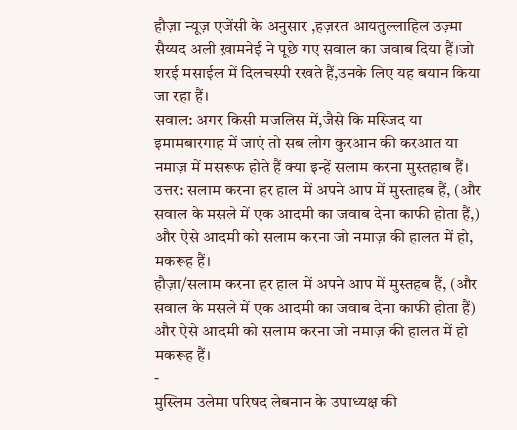हौज़ा न्यूज़ एजेंसी के अनुसार ,हज़रत आयतुल्लाहिल उज़्मा सैय्यद अली ख़ामनेई ने पूछे गए सवाल का जवाब दिया हैं।जो शरई मसाईल में दिलचस्पी रखते हैं,उनके लिए यह बयान किया जा रहा हैं।
सवाल: अगर किसी मजलिस में,जैसे कि मस्जिद या इमामबारगाह में जाएं तो सब लोग कुरआन की करआत या नमाज़ में मसरूफ होते हैं क्या इन्हें सलाम करना मुस्तहाब हैं।
उत्तर: सलाम करना हर हाल में अपने आप में मुस्ताहब हैं, (और सवाल के मसले में एक आदमी का जवाब देना काफी होता हैं,) और ऐसे आदमी को सलाम करना जो नमाज़ की हालत में हो, मकरूह हैं।
हौज़ा/सलाम करना हर हाल में अपने आप में मुस्तहब हैं, (और सवाल के मसले में एक आदमी का जवाब देना काफी होता हैं) और ऐसे आदमी को सलाम करना जो नमाज़ की हालत में हो मकरूह हैं।
-
मुस्लिम उलेमा परिषद लेबनान के उपाध्यक्ष की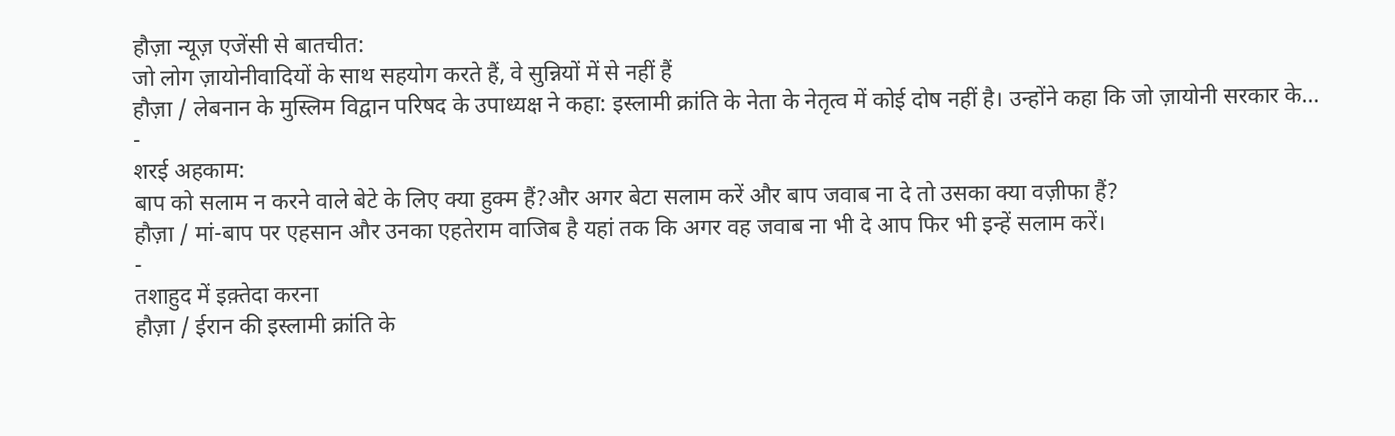हौज़ा न्यूज़ एजेंसी से बातचीत:
जो लोग ज़ायोनीवादियों के साथ सहयोग करते हैं, वे सुन्नियों में से नहीं हैं
हौज़ा / लेबनान के मुस्लिम विद्वान परिषद के उपाध्यक्ष ने कहा: इस्लामी क्रांति के नेता के नेतृत्व में कोई दोष नहीं है। उन्होंने कहा कि जो ज़ायोनी सरकार के…
-
शरई अहकाम:
बाप को सलाम न करने वाले बेटे के लिए क्या हुक्म हैं?और अगर बेटा सलाम करें और बाप जवाब ना दे तो उसका क्या वज़ीफा हैं?
हौज़ा / मां-बाप पर एहसान और उनका एहतेराम वाजिब है यहां तक कि अगर वह जवाब ना भी दे आप फिर भी इन्हें सलाम करें।
-
तशाहुद में इक़्तेदा करना
हौज़ा / ईरान की इस्लामी क्रांति के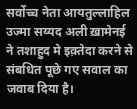सर्वोच्च नेता आयतुल्लाहिल उज्मा सय्यद अली ख़ामेनई ने तशाहुद मे इक़्तेदा करने से संबधित पूछे गए सवाल का जवाब दिया है।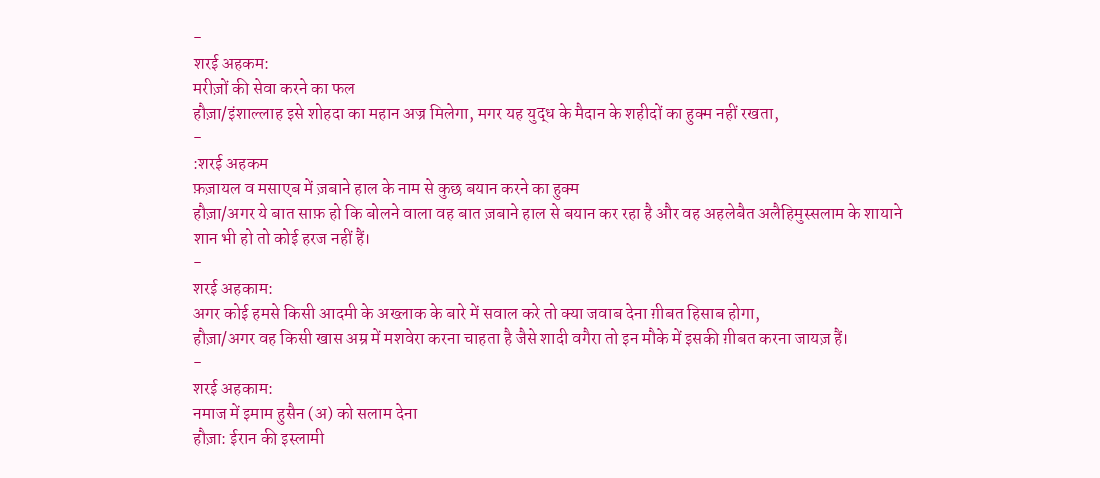-
शरई अहकम:
मरीज़ों की सेवा करने का फल
हौज़ा/इंशाल्लाह इसे शोहदा का महान अज्र मिलेगा, मगर यह युद्ध के मैदान के शहीदों का हुक्म नहीं रखता,
-
:शरई अहकम
फ़ज़ायल व मसाएब में ज़बाने हाल के नाम से कुछ बयान करने का हुक्म
हौज़ा/अगर ये बात साफ़ हो कि बोलने वाला वह बात ज़बाने हाल से बयान कर रहा है और वह अहलेबैत अलैहिमुस्सलाम के शायाने शान भी हो तो कोई हरज नहीं हैं।
-
शरई अहकाम:
अगर कोई हमसे किसी आदमी के अख्लाक के बारे में सवाल करे तो क्या जवाब देना ग़ीबत हिसाब होगा,
हौज़ा/अगर वह किसी खास अम्र में मशवेरा करना चाहता है जैसे शादी वगैरा तो इन मौके में इसकी ग़ीबत करना जायज़ हैं।
-
शरई अहकाम:
नमाज में इमाम हुसैन (अ) को सलाम देना
हौज़ा: ईरान की इस्लामी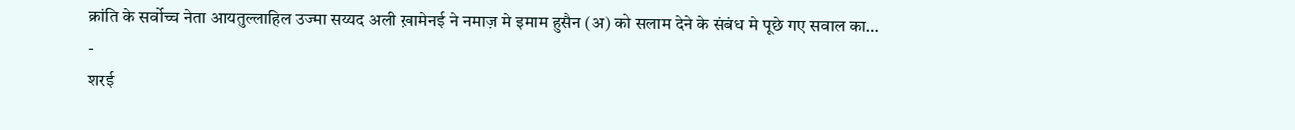क्रांति के सर्वोच्च नेता आयतुल्लाहिल उज्मा सय्यद अली ख़ामेनई ने नमाज़ मे इमाम हुसैन (अ) को सलाम देने के संबंध मे पूछे गए सवाल का…
-
शरई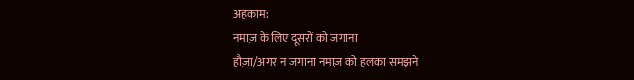अहकाम:
नमाज़ के लिए दूसरों को जगाना
हौज़ा/अगर न जगाना नमाज़ को हलका समझने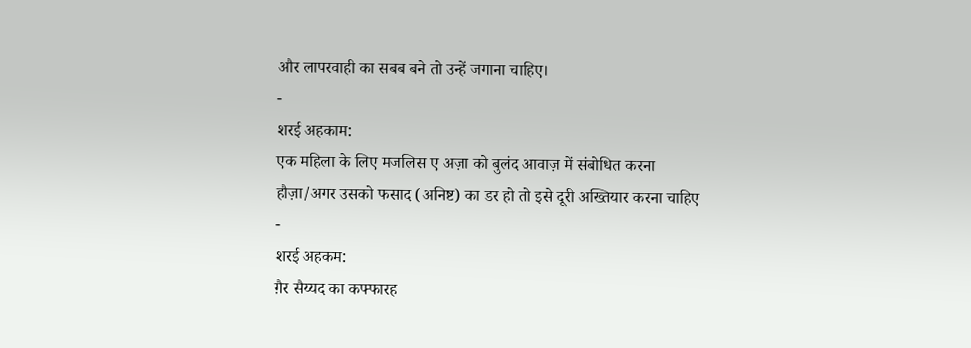और लापरवाही का सबब बने तो उन्हें जगाना चाहिए।
-
शरई अहकाम:
एक महिला के लिए मजलिस ए अज़ा को बुलंद आवाज़ में संबोधित करना
हौज़ा/अगर उसको फसाद (अनिष्ट) का डर हो तो इसे दूरी अख्तियार करना चाहिए
-
शरई अहकम:
ग़ैर सैय्यद का कफ्फारह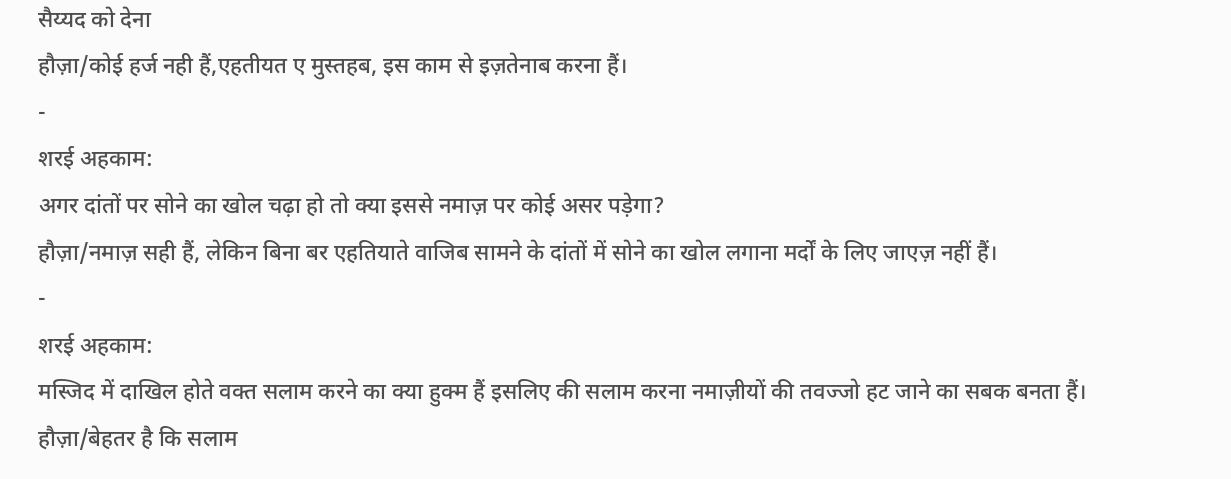सैय्यद को देना
हौज़ा/कोई हर्ज नही हैं,एहतीयत ए मुस्तहब, इस काम से इज़तेनाब करना हैं।
-
शरई अहकाम:
अगर दांतों पर सोने का खोल चढ़ा हो तो क्या इससे नमाज़ पर कोई असर पड़ेगा?
हौज़ा/नमाज़ सही हैं, लेकिन बिना बर एहतियाते वाजिब सामने के दांतों में सोने का खोल लगाना मर्दों के लिए जाएज़ नहीं हैं।
-
शरई अहकाम:
मस्जिद में दाखिल होते वक्त सलाम करने का क्या हुक्म हैं इसलिए की सलाम करना नमाज़ीयों की तवज्जो हट जाने का सबक बनता हैं।
हौज़ा/बेहतर है कि सलाम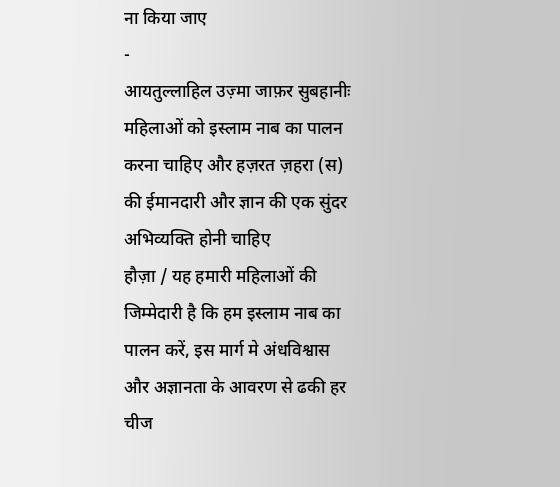ना किया जाए
-
आयतुल्लाहिल उज़्मा जाफ़र सुबहानीः
महिलाओं को इस्लाम नाब का पालन करना चाहिए और हज़रत ज़हरा (स) की ईमानदारी और ज्ञान की एक सुंदर अभिव्यक्ति होनी चाहिए
हौज़ा / यह हमारी महिलाओं की जिम्मेदारी है कि हम इस्लाम नाब का पालन करें, इस मार्ग मे अंधविश्वास और अज्ञानता के आवरण से ढकी हर चीज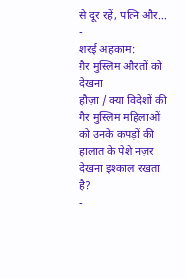से दूर रहें, पत्नि और…
-
शरई अहकाम:
ग़ैर मुस्लिम औरतों को देखना
हौज़ा / क्या विदेशों की गैर मुस्लिम महिलाओं को उनके कपड़ों की हालात के पेशे नज़र देखना इश्काल रखता है?
-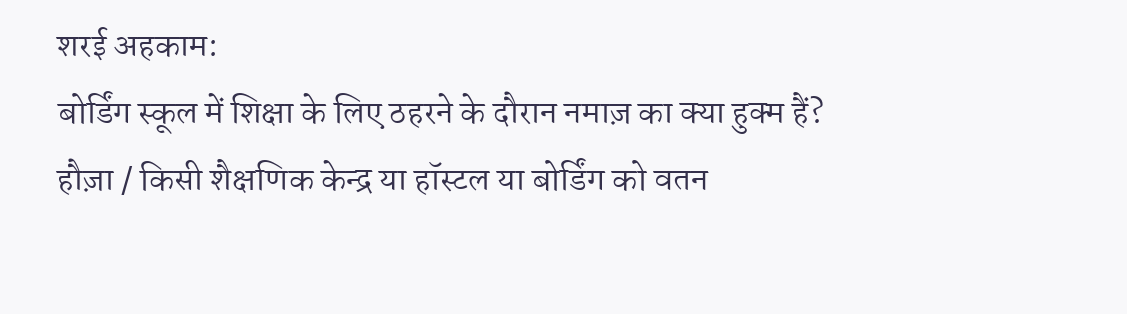शरई अहकाम:
बोर्डिंग स्कूल में शिक्षा के लिए ठहरने के दौरान नमाज़ का क्या हुक्म हैं?
हौज़ा / किसी शैक्षणिक केन्द्र या हॉस्टल या बोर्डिंग को वतन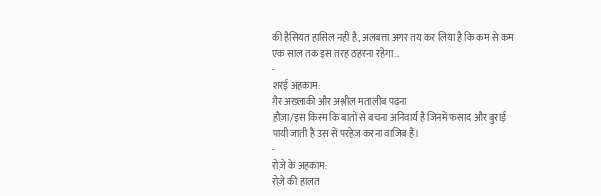की हैसियत हासिल नहीं है, अलबत्ता अगर तय कर लिया है कि कम से कम एक साल तक इस तरह ठहरना रहेगा…
-
शरई अहकाम:
ग़ैर अख्लाकी और अश्लील मतालीब पढ़ना
हौज़ा/इस किस्म कि बातों से बचना अनिवार्य है जिनमें फसाद और बुराई पायी जाती हैं उस सें परहेज़ करना वाजिब हैं।
-
रोज़े के अहकाम:
रोज़े की हालत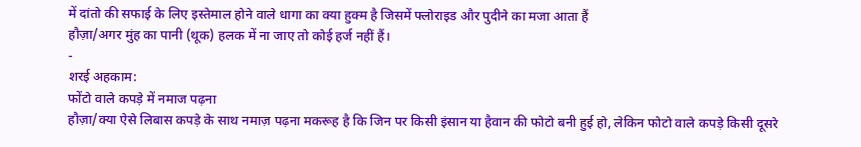में दांतो की सफाई के लिए इस्तेमाल होने वाले धागा का क्या हुक्म है जिसमें फ्लोराइड और पुदीने का मजा आता हैं
हौज़ा/अगर मुंह का पानी (थूक) हलक में ना जाए तो कोई हर्ज नहीं हैं।
-
शरई अहकाम:
फोंटो वाले कपड़े में नमाज पढ़ना
हौज़ा/क्या ऐसे लिबास कपड़े के साथ नमाज़ पढ़ना मकरूह है कि जिन पर किसी इंसान या हैवान की फोटो बनी हुई हो, लेकिन फोटो वाले कपड़े किसी दूसरे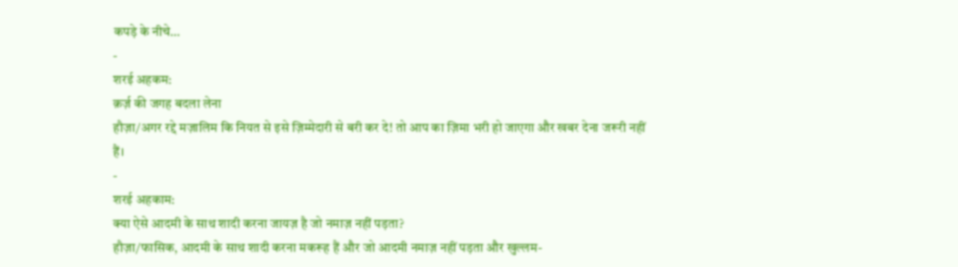कपड़े के नीचे…
-
शरई अहकम:
क़र्ज़ की जगह बदला लेना
हौज़ा/अगर रद्दे मज़ालिम कि नियत से इसे ज़िम्मेदारी से बरी कर दे! तो आप का ज़िमा भरी हो जाएगा और खबर देना जरूरी नहीं हैं।
-
शरई अहकाम:
क्या ऐसे आदमी के साथ शादी करना जायज़ है जो नमाज़ नहीं पड़ता?
हौज़ा/फासिक, आदमी के साथ शादी करना मकरूह हैं और जो आदमी नमाज़ नहीं पड़ता और खुल्लम-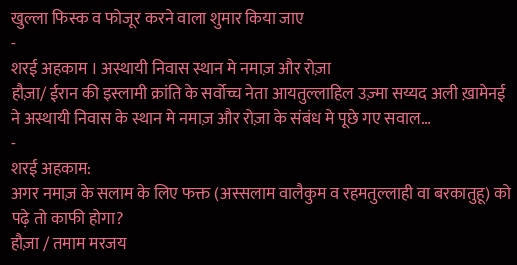खुल्ला फिस्क व फोजूर करने वाला शुमार किया जाए
-
शरई अहकाम । अस्थायी निवास स्थान मे नमाज़ और रोज़ा
हौज़ा/ ईरान की इस्लामी क्रांति के सर्वोच्च नेता आयतुल्लाहिल उज़्मा सय्यद अली ख़ामेनई ने अस्थायी निवास के स्थान मे नमाज़ और रोज़ा के संबंध मे पूछे गए सवाल…
-
शरई अहकाम:
अगर नमाज़ के सलाम के लिए फक्त (अस्सलाम वालैकुम व रहमतुल्लाही वा बरकातुहू) को पढ़े तो काफी होगा?
हौज़ा / तमाम मरजय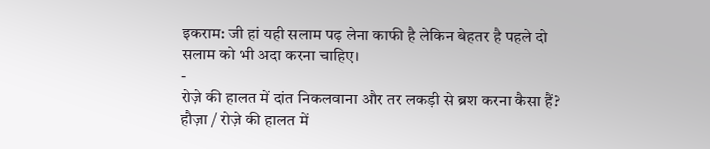इकराम: जी हां यही सलाम पढ़ लेना काफी है लेकिन बेहतर है पहले दो सलाम को भी अदा करना चाहिए।
-
रोज़े की हालत में दांत निकलवाना और तर लकड़ी से ब्रश करना कैसा हैं?
हौज़ा / रोज़े की हालत में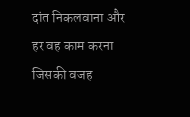दांत निकलवाना और हर वह काम करना जिसकी वजह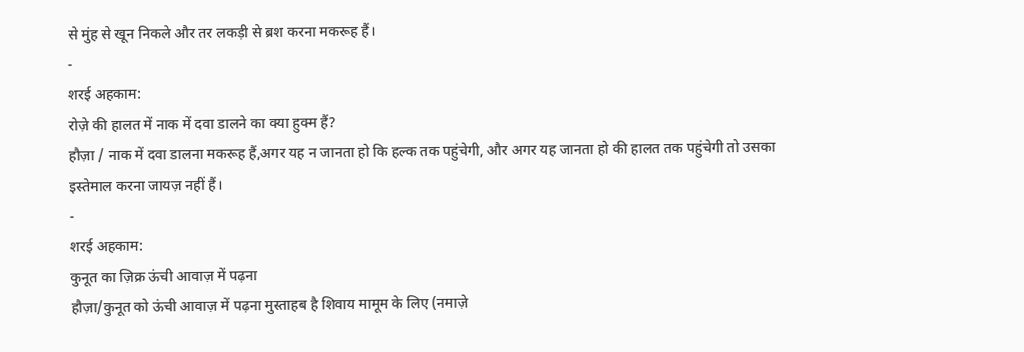से मुंह से खून निकले और तर लकड़ी से ब्रश करना मकरूह हैं।
-
शरई अहकाम:
रोज़े की हालत में नाक में दवा डालने का क्या हुक्म हैं?
हौज़ा / नाक में दवा डालना मकरूह हैं,अगर यह न जानता हो कि हल्क तक पहुंचेगी, और अगर यह जानता हो की हालत तक पहुंचेगी तो उसका इस्तेमाल करना जायज़ नहीं हैं।
-
शरई अहकाम:
कुनूत का ज़िक्र ऊंची आवाज़ में पढ़ना
हौज़ा/कुनूत को ऊंची आवाज़ में पढ़ना मुस्ताहब है शिवाय मामूम के लिए (नमाज़े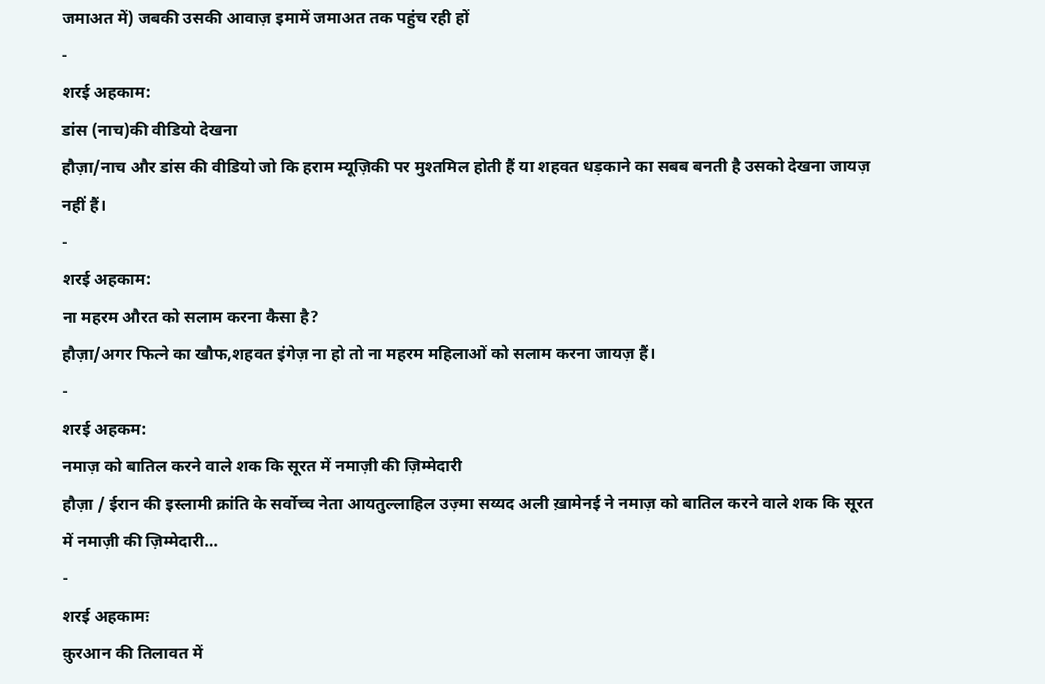जमाअत में) जबकी उसकी आवाज़ इमामें जमाअत तक पहुंच रही हों
-
शरई अहकाम:
डांस (नाच)की वीडियो देखना
हौज़ा/नाच और डांस की वीडियो जो कि हराम म्यूज़िकी पर मुश्तमिल होती हैं या शहवत धड़काने का सबब बनती है उसको देखना जायज़ नहीं हैं।
-
शरई अहकाम:
ना महरम औरत को सलाम करना कैसा है?
हौज़ा/अगर फित्ने का खौफ,शहवत इंगेज़ ना हो तो ना महरम महिलाओं को सलाम करना जायज़ हैं।
-
शरई अहकम:
नमाज़ को बातिल करने वाले शक कि सूरत में नमाज़ी की ज़िम्मेदारी
हौज़ा / ईरान की इस्लामी क्रांति के सर्वोच्च नेता आयतुल्लाहिल उज़्मा सय्यद अली ख़ामेनई ने नमाज़ को बातिल करने वाले शक कि सूरत में नमाज़ी की ज़िम्मेदारी…
-
शरई अहकामः
क़ुरआन की तिलावत में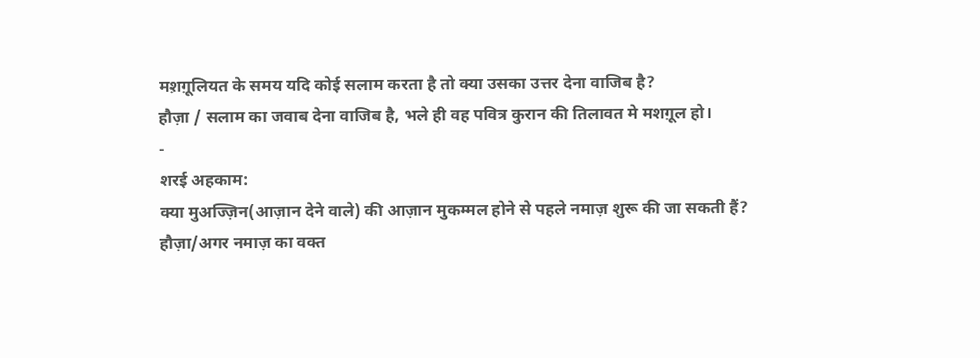मश़ग़ूलियत के समय यदि कोई सलाम करता है तो क्या उसका उत्तर देना वाजिब है?
हौज़ा / सलाम का जवाब देना वाजिब है, भले ही वह पवित्र कुरान की तिलावत मे मशग़ूल हो।
-
शरई अहकाम:
क्या मुअज्ज़िन(आज़ान देने वाले) की आज़ान मुकम्मल होने से पहले नमाज़ शुरू की जा सकती हैं?
हौज़ा/अगर नमाज़ का वक्त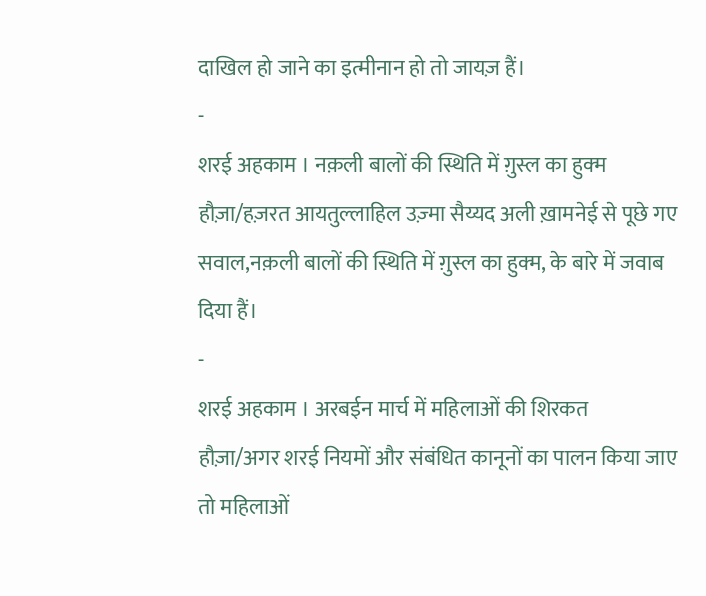दाखिल हो जाने का इत्मीनान हो तो जायज़ हैं।
-
शरई अहकाम । नक़ली बालों की स्थिति में ग़ुस्ल का हुक्म
हौज़ा/हज़रत आयतुल्लाहिल उज़्मा सैय्यद अली ख़ामनेई से पूछे गए सवाल,नक़ली बालों की स्थिति में ग़ुस्ल का हुक्म, के बारे में जवाब दिया हैं।
-
शरई अहकाम । अरबईन मार्च में महिलाओं की शिरकत
हौज़ा/अगर शरई नियमों और संबंधित कानूनों का पालन किया जाए तो महिलाओं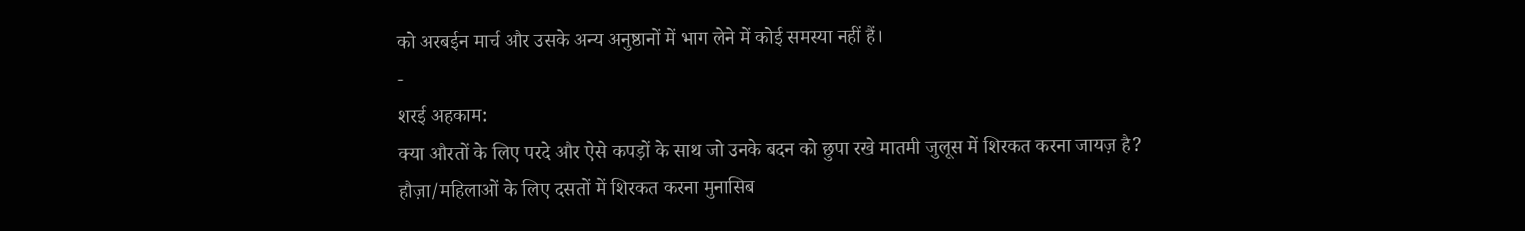को अरबईन मार्च और उसके अन्य अनुष्ठानों में भाग लेने में कोई समस्या नहीं हैं।
-
शरई अहकाम:
क्या औरतों के लिए परदे और ऐसे कपड़ों के साथ जो उनके बदन को छुपा रखे मातमी जुलूस में शिरकत करना जायज़ है?
हौज़ा/महिलाओं के लिए दसतों में शिरकत करना मुनासिब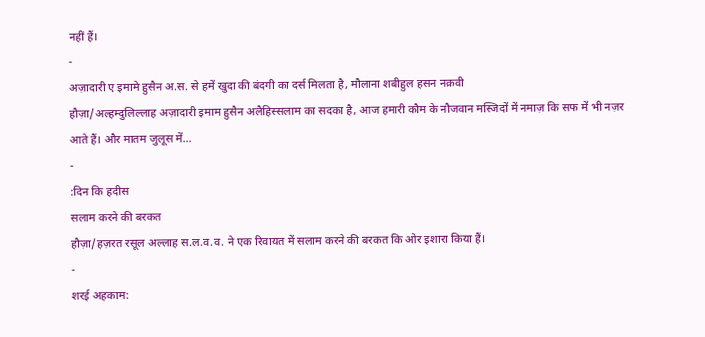नहीं हैं।
-
अज़ादारी ए इमामे हुसैन अ.स. से हमें खुदा की बंदगी का दर्स मिलता है, मौलाना शबीहुल हसन नक़वी
हौज़ा/अल्हम्दुलिल्लाह अज़ादारी इमाम हुसैन अलैहिस्सलाम का सदका है, आज हमारी कौम के नौजवान मस्जिदों में नमाज़ कि सफ में भी नज़र आते हैं। और मातम जुलूस में…
-
:दिन कि हदीस
सलाम करने की बरकत
हौज़ा/हज़रत रसूल अल्लाह स.ल.व.व. ने एक रिवायत में सलाम करने की बरकत कि ओर इशारा किया हैं।
-
शरई अहकाम: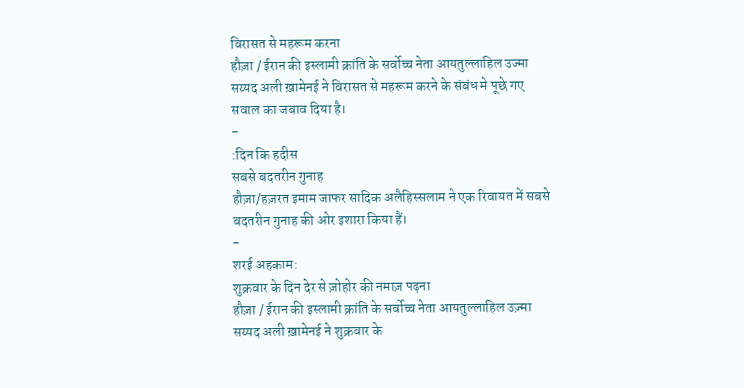विरासत से महरूम करना
हौज़ा / ईरान की इस्लामी क्रांति के सर्वोच्च नेता आयतुल्लाहिल उज्मा सय्यद अली ख़ामेनई ने विरासत से महरूम करने के संबंध मे पूछे गए सवाल का जबाव दिया है।
-
:दिन कि हदीस
सबसे बदतरीन गुनाह
हौज़ा/हज़रत इमाम जाफर सादिक अलैहिस्सलाम ने एक रिवायत में सबसे बदतरीन गुनाह की ओर इशारा किया हैं।
-
शरई अहकाम:
शुक्रवार के दिन देर से ज़ोहोर की नमाज़ पढ़ना
हौज़ा / ईरान की इस्लामी क्रांति के सर्वोच्च नेता आयतुल्लाहिल उज़्मा सय्यद अली ख़ामेनई ने शुक्रवार के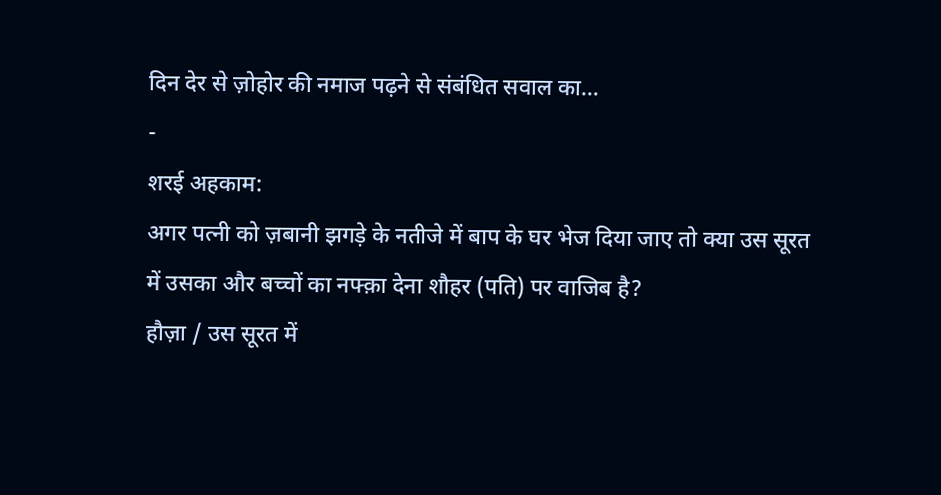दिन देर से ज़ोहोर की नमाज पढ़ने से संबंधित सवाल का…
-
शरई अहकाम:
अगर पत्नी को ज़बानी झगड़े के नतीजे में बाप के घर भेज दिया जाए तो क्या उस सूरत में उसका और बच्चों का नफ्क़ा देना शौहर (पति) पर वाजिब है?
हौज़ा / उस सूरत में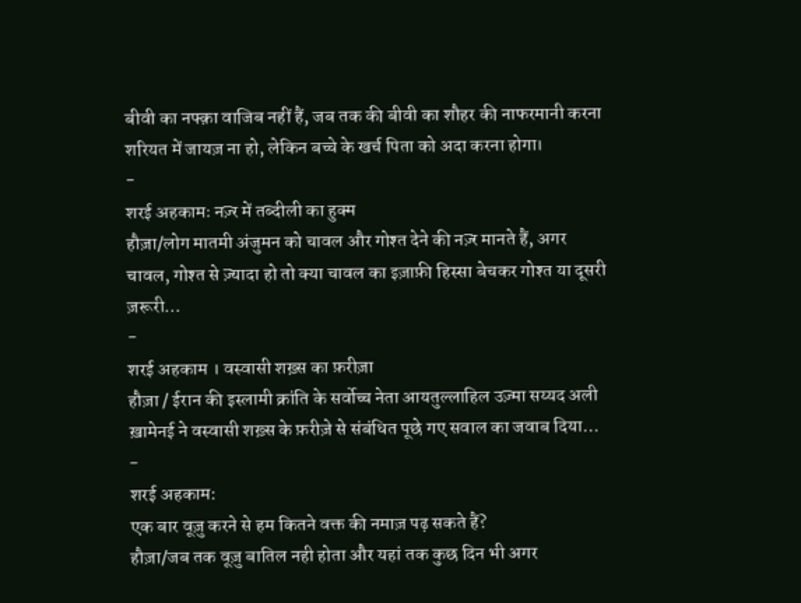बीवी का नफ्क़ा वाजिब नहीं हैं, जब तक की बीवी का शौहर की नाफरमानी करना शरियत में जायज़ ना हो, लेकिन बच्चे के खर्च पिता को अदा करना होगा।
-
शरई अहकामः नज़्र में तब्दीली का हुक्म
हौज़ा/लोग मातमी अंजुमन को चावल और गोश्त देने की नज़्र मानते हैं, अगर चावल, गोश्त से ज़्यादा हो तो क्या चावल का इज़ाफ़ी हिस्सा बेचकर गोश्त या दूसरी ज़रूरी…
-
शरई अहकाम । वस्वासी शख़्स का फ़रीज़ा
हौज़ा / ईरान की इस्लामी क्रांति के सर्वोच्च नेता आयतुल्लाहिल उज़्मा सय्यद अली ख़ामेनई ने वस्वासी शख़्स के फ़रीज़े से संबंधित पूछे गए सवाल का जवाब दिया…
-
शरई अहकाम:
एक बार वूज़ु करने से हम कितने वक्त की नमाज़ पढ़ सकते हैं?
हौज़ा/जब तक वूज़ु बातिल नही होता और यहां तक कुछ दिन भी अगर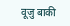वूज़ु बाकी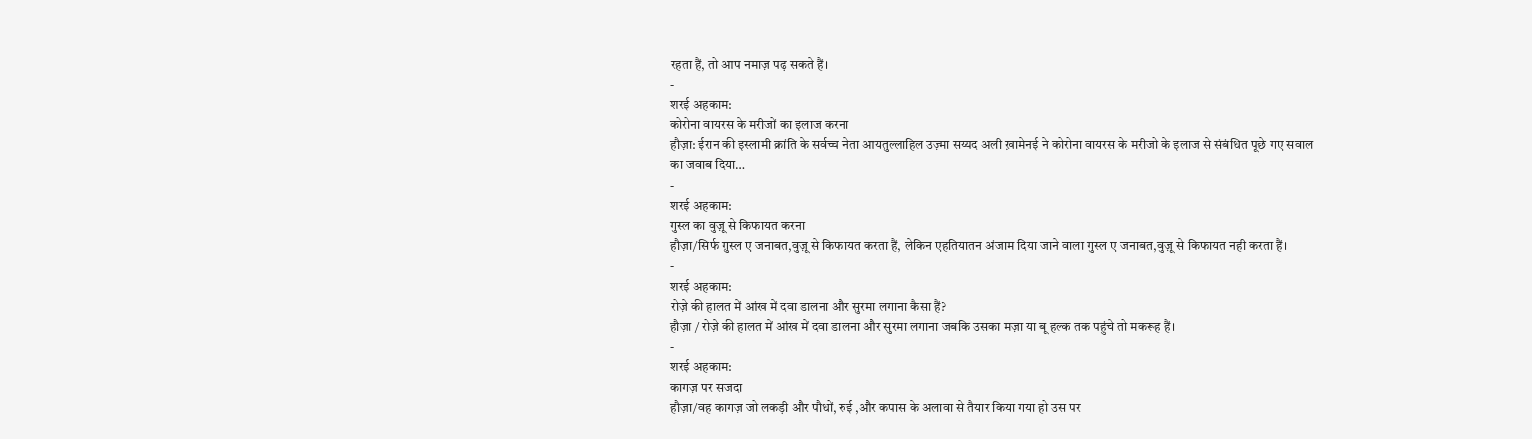रहता हैं, तो आप नमाज़ पढ़ सकते हैं।
-
शरई अहकाम:
कोरोना वायरस के मरीजों का इलाज करना
हौज़ा: ईरान की इस्लामी क्रांति के सर्वच्च नेता आयतुल्लाहिल उज़्मा सय्यद अली ख़ामेनई ने कोरोना वायरस के मरीजो के इलाज से संबंधित पूछे गए सवाल का जवाब दिया…
-
शरई अहकाम:
गुस्ल का वुज़ू से किफायत करना
हौज़ा/सिर्फ ग़ुस्ल ए जनाबत,वुज़ू से किफायत करता हैं, लेकिन एहतियातन अंजाम दिया जाने वाला गुस्ल ए जनाबत,वुज़ू से किफायत नही करता हैं।
-
शरई अहकाम:
रोज़े की हालत में आंख में दवा डालना और सुरमा लगाना कैसा हैं?
हौज़ा / रोज़े की हालत में आंख में दवा डालना और सुरमा लगाना जबकि उसका मज़ा या बू हल्क तक पहुंचे तो मकरूह हैं।
-
शरई अहकाम:
कागज़ पर सजदा
हौज़ा/वह कागज़ जो लकड़ी और पौधों, रुई ,और कपास के अलावा से तैयार किया गया हो उस पर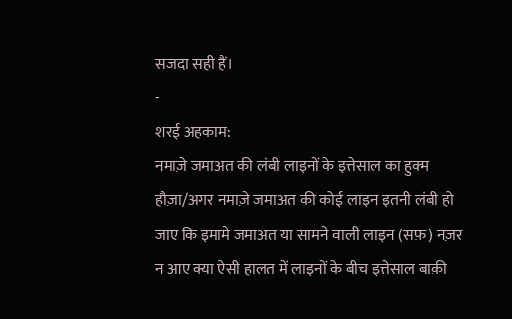सजदा सही हैं।
-
शरई अहकाम:
नमाज़े जमाअत की लंबी लाइनों के इत्तेसाल का हुक्म
हौज़ा/अगर नमाज़े जमाअत की कोई लाइन इतनी लंबी हो जाए कि इमामे जमाअत या सामने वाली लाइन (सफ़) नज़र न आए क्या ऐसी हालत में लाइनों के बीच इत्तेसाल बाक़ी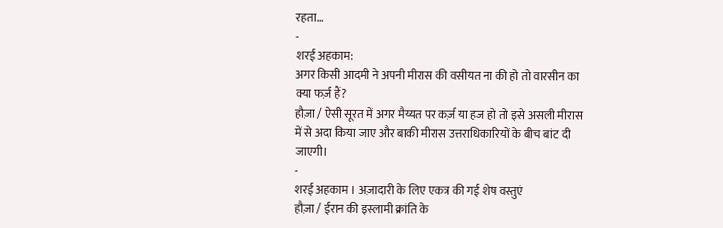रहता…
-
शरई अहकाम:
अगर किसी आदमी ने अपनी मीरास की वसीयत ना की हो तो वारसीन का क्या फर्ज़ हैं?
हौज़ा / ऐसी सूरत में अगर मैय्यत पर कर्ज़ या हज हो तो इसे असली मीरास में से अदा किया जाए और बाकी मीरास उत्तराधिकारियों के बीच बांट दी जाएगी।
-
शरई अहकाम । अज़ादारी के लिए एकत्र की गई शेष वस्तुएं
हौज़ा / ईरान की इस्लामी क्रांति के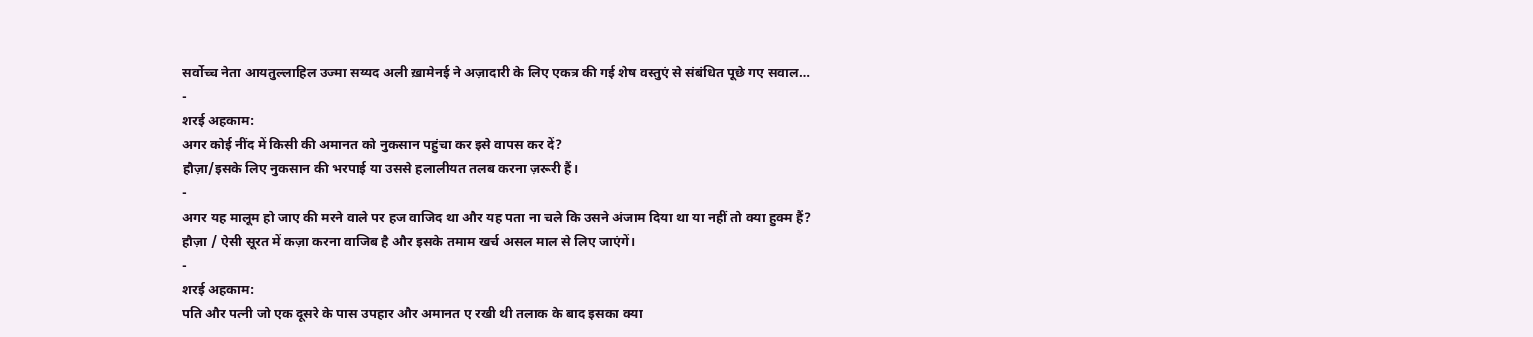सर्वोच्च नेता आयतुल्लाहिल उज्मा सय्यद अली ख़ामेनई ने अज़ादारी के लिए एकत्र की गई शेष वस्तुएं से संबंधित पूछे गए सवाल…
-
शरई अहकाम:
अगर कोई नींद में किसी की अमानत को नुकसान पहुंचा कर इसे वापस कर दें?
हौज़ा/इसके लिए नुकसान की भरपाई या उससे हलालीयत तलब करना ज़रूरी हैं।
-
अगर यह मालूम हो जाए की मरने वाले पर हज वाजिद था और यह पता ना चले कि उसने अंजाम दिया था या नहीं तो क्या हुक्म हैं?
हौज़ा / ऐसी सूरत में कज़ा करना वाजिब है और इसके तमाम खर्च असल माल से लिए जाएंगें।
-
शरई अहकाम:
पति और पत्नी जो एक दूसरे के पास उपहार और अमानत ए रखी थी तलाक के बाद इसका क्या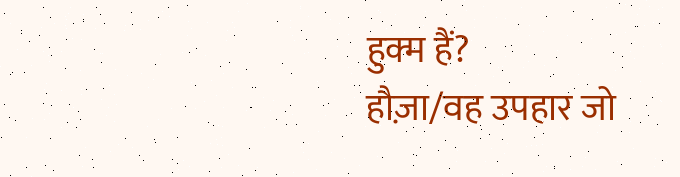हुक्म हैं?
हौज़ा/वह उपहार जो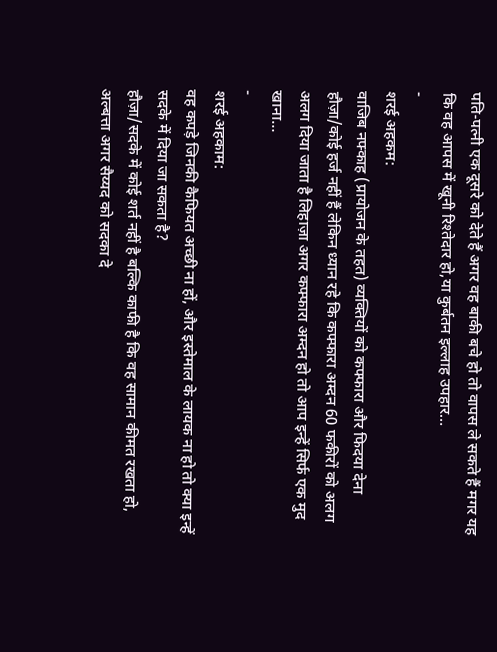पति-पत्नी एक दूसरे को देते हैं अगर वह बाकी बचे हो तो वापस ले सकते हैं मगर यह कि वह आपस में खूनी रिश्तेदार हो,या कुर्बतन इल्लाह उपहार…
-
शरई अहकम:
वाजिब नफ्काह (प्रायोजन के तहत) व्यक्तियों को कफ्फारा और फिदया देना
हौज़ा/कोई हर्ज नहीं हैं लेकिन ध्यान रहे कि कफ्फारा अम्दन 60 फकीरों को अलग अलग दिया जाता है लिहाज़ा अगर कफ्फारा अम्दन हो तो आप इन्हें सिर्फ एक मुद खाना…
-
शरई अहकाम:
वह कपड़े जिनकी कैफियत अच्छी ना हों, और इस्तेमाल के लायक ना हो तो क्या इन्हें सदके में दिया जा सकता है?
हौज़ा/सदके में कोई शर्त नहीं है बल्कि काफी है कि वह सामान कीमत रखता हो, अल्बत्ता अगर सैय्यद को सदका दे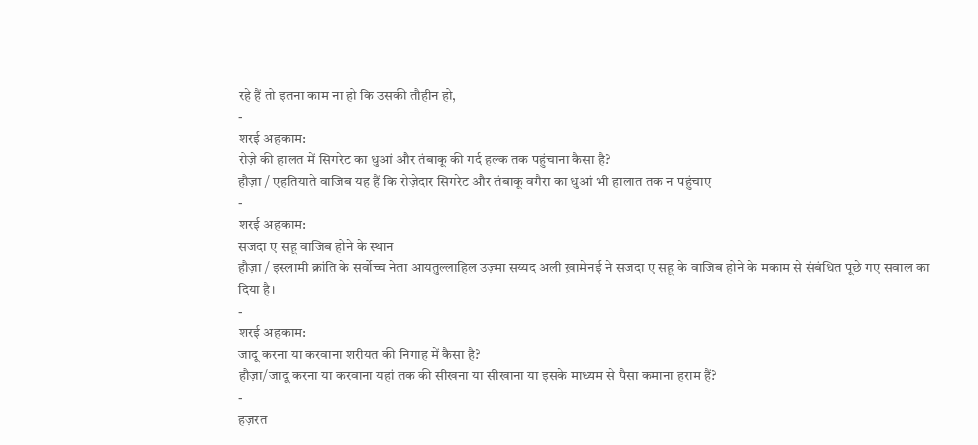रहे हैं तो इतना काम ना हो कि उसकी तौहीन हो,
-
शरई अहकाम:
रोज़े की हालत में सिगरेट का धुआं और तंबाकू की गर्द हल्क तक पहुंचाना कैसा है?
हौज़ा / एहतियाते वाजिब यह हैं कि रोज़ेदार सिगरेट और तंबाकू वगैरा का धुआं भी हालात तक न पहुंचाए
-
शरई अहकाम:
सजदा ए सहू वाजिब होने के स्थान
हौज़ा / इस्लामी क्रांति के सर्वोच्च नेता आयतुल्लाहिल उज़्मा सय्यद अली ख़ामेनई ने सजदा ए सहू के वाजिब होने के मकाम से संबंधित पूछे गए सवाल का दिया है।
-
शरई अहकाम:
जादू करना या करवाना शरीयत की निगाह में कैसा है?
हौज़ा/जादू करना या करवाना यहां तक की सीखना या सीखाना या इसके माध्यम से पैसा कमाना हराम हैं?
-
हज़रत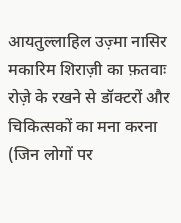आयतुल्लाहिल उज़्मा नासिर मकारिम शिराज़ी का फ़तवाः
रोज़े के रखने से डॉक्टरों और चिकित्सकों का मना करना (जिन लोगों पर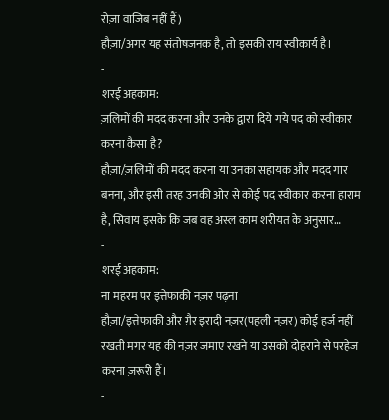रोज़ा वाजिब नहीं हैं)
हौज़ा/अगर यह संतोषजनक है, तो इसकी राय स्वीकार्य है।
-
शरई अहकाम:
ज़लिमों की मदद करना और उनके द्वारा दिये गये पद को स्वीकार करना कैसा है?
हौज़ा/ज़लिमों की मदद करना या उनका सहायक और मदद गार बनना, और इसी तरह उनकी ओर से कोई पद स्वीकार करना हाराम है, सिवाय इसके कि जब वह अस्ल काम शरीयत के अनुसार…
-
शरई अहकाम:
ना महरम पर इत्तेफाकी नज़र पढ़ना
हौज़ा/इत्तेफाकी और ग़ैर इरादी नज़र(पहली नज़र) कोई हर्ज नहीं रखती मगर यह की नज़र जमाए रखने या उसको दोहराने से परहेज करना ज़रूरी हैं।
-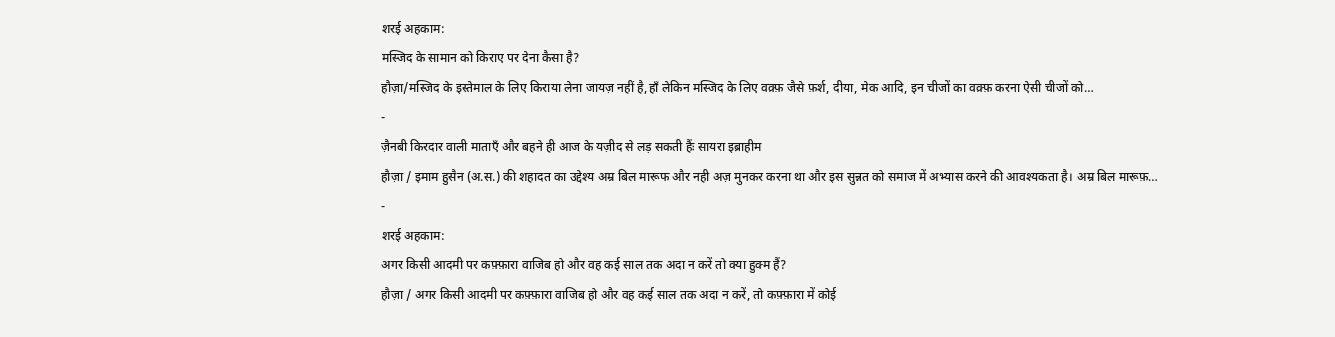शरई अहकाम:
मस्जिद के सामान को किराए पर देना कैसा है?
हौज़ा/मस्जिद के इस्तेमाल के लिए किराया लेना जायज़ नहीं है,हाँ लेकिन मस्जिद के लिए वक़्फ़ जैसे फ़र्श, दीया, मेक आदि, इन चीजों का वक़्फ़ करना ऐसी चीजों को…
-
ज़ैनबी किरदार वाली माताएँ और बहने ही आज के यज़ीद से लड़ सकती हैंः सायरा इब्राहीम
हौज़ा / इमाम हुसैन (अ.स.) की शहादत का उद्देश्य अम्र बिल मारूफ और नही अज़ मुनकर करना था और इस सुन्नत को समाज में अभ्यास करने की आवश्यकता है। अम्र बिल मारूफ़…
-
शरई अहकाम:
अगर किसी आदमी पर कफ़्फ़ारा वाजिब हो और वह कई साल तक अदा न करें तो क्या हुक्म हैं?
हौज़ा / अगर किसी आदमी पर कफ़्फ़ारा वाजिब हो और वह कई साल तक अदा न करें, तो कफ़्फ़ारा में कोई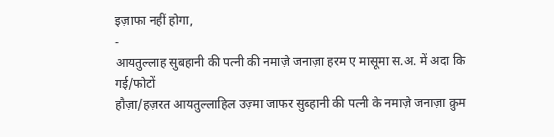इज़ाफा नहीं होगा,
-
आयतुल्लाह सुबहानी की पत्नी की नमाज़े जनाज़ा हरम ए मासूमा स.अ. में अदा कि गई/फोटों
हौज़ा/हज़रत आयतुल्लाहिल उज़्मा जाफर सुब्हानी की पत्नी के नमाज़े जनाज़ा क़ुम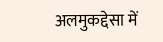अलमुकद्देसा में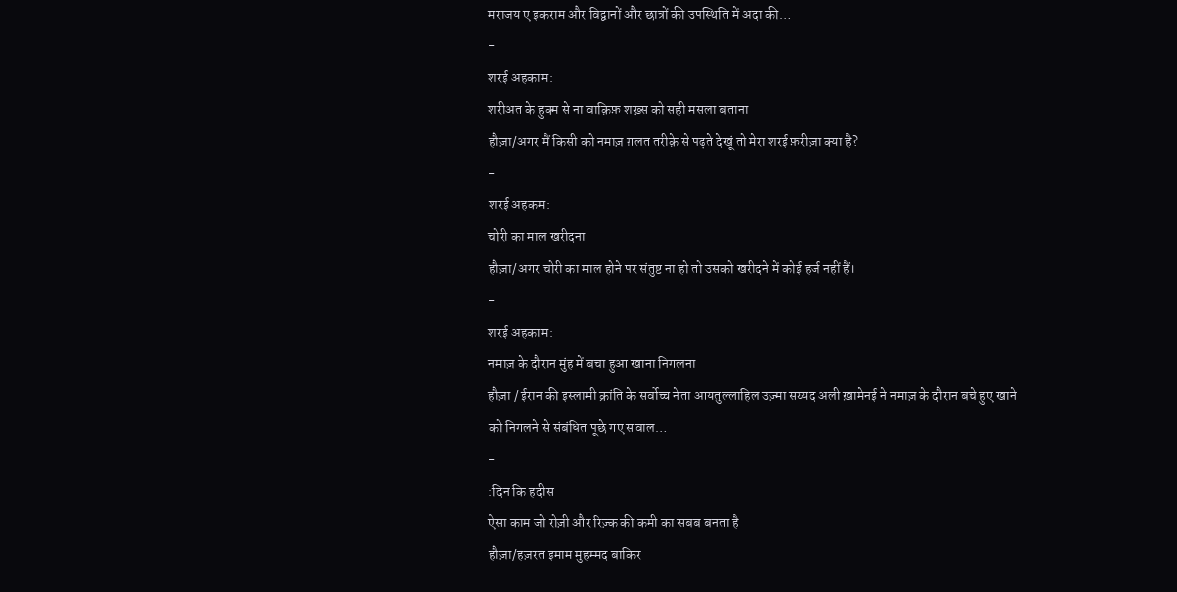मराजय ए इकराम और विद्वानों और छात्रों की उपस्थिति में अदा की…
-
शरई अहकाम:
शरीअत के हुक्म से ना वाक़िफ़ शख़्स को सही मसला बताना
हौज़ा/अगर मैं किसी को नमाज़ ग़लत तरीक़े से पढ़ते देखूं तो मेरा शरई फ़रीज़ा क्या है?
-
शरई अहकम:
चोरी का माल खरीदना
हौज़ा/अगर चोरी का माल होने पर संतुष्ट ना हो तो उसको खरीदने में कोई हर्ज नहीं हैं।
-
शरई अहकाम:
नमाज़ के दौरान मुंह में बचा हुआ खाना निगलना
हौज़ा / ईरान की इस्लामी क्रांति के सर्वोच्च नेता आयतुल्लाहिल उज़्मा सय्यद अली ख़ामेनई ने नमाज़ के दौरान बचे हुए खाने को निगलने से संबंधित पूछे गए सवाल…
-
:दिन कि हदीस
ऐसा काम जो रोज़ी और रिज़्क की कमी का सबब बनता है
हौज़ा/हज़रत इमाम मुहम्मद बाकिर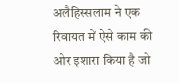अलैहिस्सलाम ने एक रिवायत में ऐसे काम की ओर इशारा किया है जो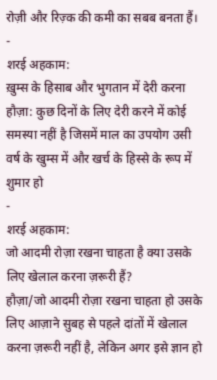रोज़ी और रिज़्क की कमी का सबब बनता हैं।
-
शरई अहकाम:
ख़ुम्स के हिसाब और भुगतान में देरी करना
हौज़ा: कुछ दिनों के लिए देरी करने में कोई समस्या नहीं है जिसमें माल का उपयोग उसी वर्ष के खुम्स में और खर्च के हिस्से के रूप में शुमार हो
-
शरई अहकाम:
जो आदमी रोज़ा रखना चाहता है क्या उसके लिए खेलाल करना ज़रूरी हैं?
हौज़ा/जो आदमी रोज़ा रखना चाहता हो उसके लिए आज़ाने सुबह से पहले दांतों में खेलाल करना ज़रूरी नहीं है, लेकिन अगर इसे ज्ञान हो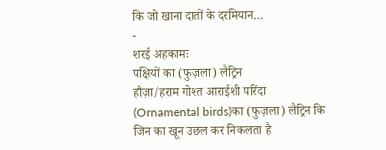कि जो खाना दातों के दरमियान…
-
शरई अहकामः
पक्षियों का (फुज़ला) लैट्रिन
हौज़ा/हराम गोश्त आराईशी परिंदा (Ornamental birds)का (फुज़ला) लैट्रिन कि जिन का खून उछल कर निकलता है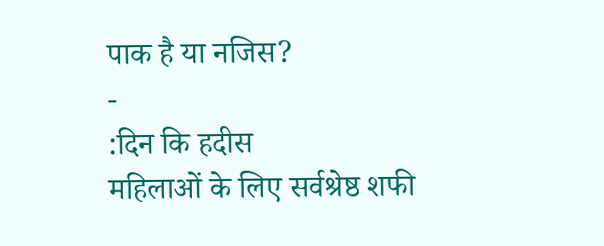पाक है या नजिस?
-
:दिन कि हदीस
महिलाओं के लिए सर्वश्रेष्ठ शफी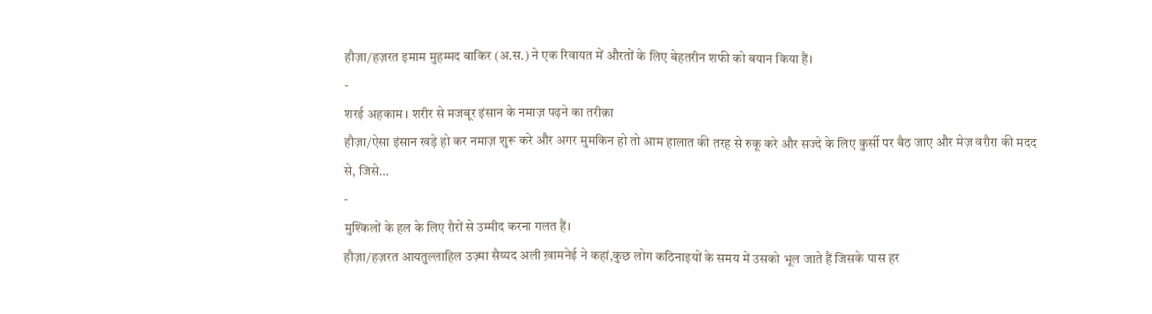हौज़ा/हज़रत इमाम मुहम्मद बाकिर (अ.स.) ने एक रिवायत में औरतों के लिए बेहतरीन शफी को बयान किया हैं।
-
शरई अहकाम । शरीर से मजबूर इंसान के नमाज़ पढ़ने का तरीक़ा
हौज़ा/ऐसा इंसान खड़े हो कर नमाज़ शुरू करे और अगर मुमकिन हो तो आम हालात की तरह से रुकू करे और सज्दे के लिए कुर्सी पर बैठ जाए और मेज़ वग़ैरा की मदद से, जिसे…
-
मुश्किलों के हल के लिए ग़ैरों से उम्मीद करना गलत हैं।
हौज़ा/हज़रत आयतुल्लाहिल उज़्मा सैय्यद अली ख़ामनेई ने कहां,कुछ लोग कठिनाइयों के समय में उसको भूल जाते हैं जिसके पास हर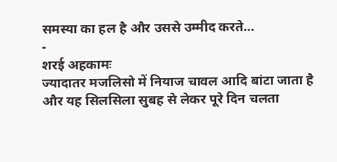समस्या का हल है और उससे उम्मीद करते…
-
शरई अहकामः
ज्यादातर मजलिसो में नियाज चावल आदि बांटा जाता है और यह सिलसिला सुबह से लेकर पूरे दिन चलता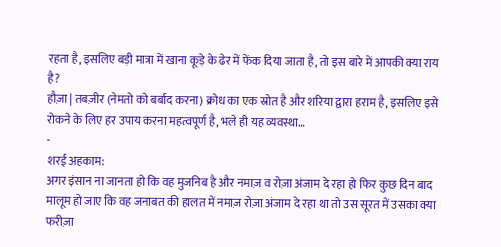रहता है, इसलिए बड़ी मात्रा में खाना कूड़े के ढेर में फेंक दिया जाता है, तो इस बारे में आपकी क्या राय है?
हौज़ा | तबज़ीर (नेमतो को बर्बाद करना) क्रोध का एक स्रोत है और शरिया द्वारा हराम है, इसलिए इसे रोकने के लिए हर उपाय करना महत्वपूर्ण है, भले ही यह व्यवस्था…
-
शरई अहकाम:
अगर इंसान ना जानता हो कि वह मुजनिब है और नमाज़ व रोज़ा अंजाम दे रहा हो फिर कुछ दिन बाद मालूम हो जाए कि वह जनाबत की हालत में नमाज़ रोज़ा अंजाम दे रहा था तो उस सूरत में उसका क्या फरीज़ा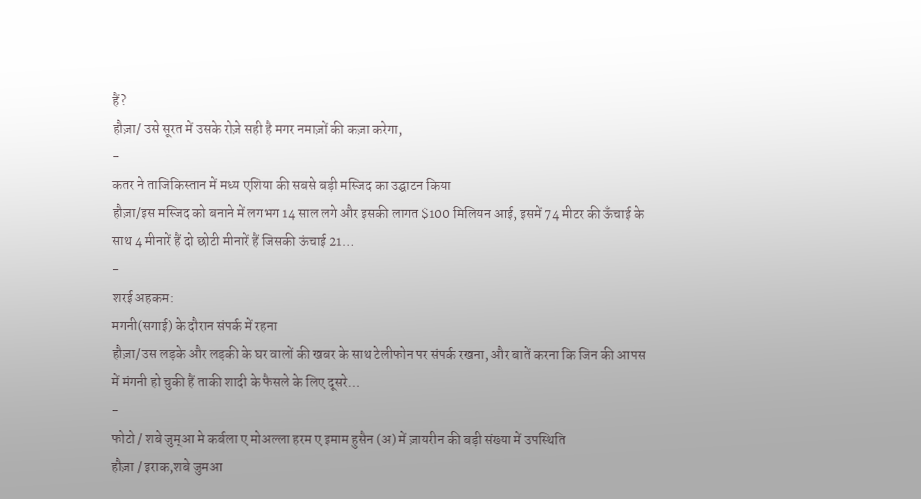हैं?
हौज़ा/ उसे सूरत में उसके रोज़े सही है मगर नमाज़ों की कज़ा करेगा,
-
कतर ने ताजिकिस्तान में मध्य एशिया की सबसे बड़ी मस्जिद का उद्घाटन किया
हौज़ा/इस मस्जिद को बनाने में लगभग 14 साल लगे और इसकी लागत $100 मिलियन आई, इसमें 74 मीटर की ऊँचाई के साथ 4 मीनारें हैं दो छोटी मीनारें हैं जिसकी ऊंचाई 21…
-
शरई अहकम:
मगनी(सगाई) के दौरान संपर्क में रहना
हौज़ा/उस लड़के और लड़की के घर वालों की खबर के साथ टेलीफोन पर संपर्क रखना, और बातें करना कि जिन की आपस में मंगनी हो चुकी हैं ताकी शादी के फैसले के लिए दूसरे…
-
फोटो / शबे जुम्आ मे कर्बला ए मोअल्ला हरम ए इमाम हुसैन (अ) में ज़ायरीन की बड़ी संख्या में उपस्थिति
हौज़ा / इराक,शबे जुमआ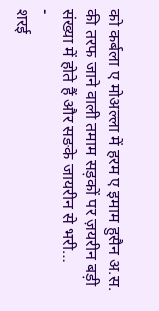को कर्बला ए मोअल्ला में हरम ए इमाम हुसैन अ.स. की तरफ जाने वाली तमाम सड़कों पर ज़यरीन बड़ी संख्या में होते हैं और सङके जायरीन से भरी…
-
शरई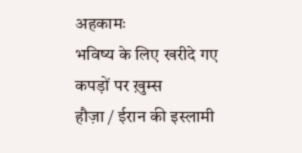अहकामः
भविष्य के लिए खरीदे गए कपड़ों पर ख़ुम्स
हौज़ा / ईरान की इस्लामी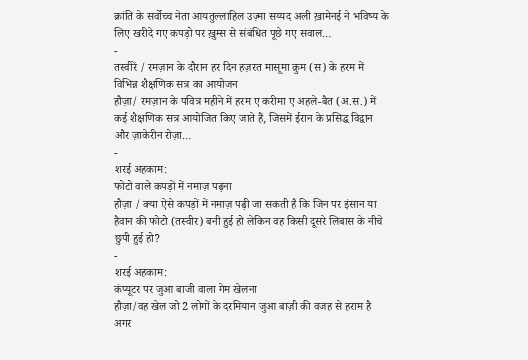क्रांति के सर्वोच्च नेता आयतुल्लाहिल उज़्मा सय्यद अली ख़ामेनई ने भविष्य के लिए खरीदे गए कपड़ो पर ख़ुम्स से संबंधित पूछे गए सवाल…
-
तस्वीरें / रमज़ान के दौरान हर दिन हज़रत मासूमा क़ुम (स) के हरम में विभिन्न शैक्षणिक सत्र का आयोजन
हौज़ा/ रमज़ान के पवित्र महीने में हरम ए करीमा ए अहले-बैत (अ.स.) में कई शैक्षणिक सत्र आयोजित किए जाते हैं, जिसमें ईरान के प्रसिद्ध विद्वान और ज़ाकेरीन रोज़ा…
-
शरई अहकाम:
फोटो वाले कपड़ों में नमाज़ पढ़ना
हौज़ा / क्या ऐसे कपड़ों में नमाज़ पढ़ी जा सकती है कि जिन पर इंसान या हैवान की फोटो (तस्वीर) बनी हुई हो लेकिन वह किसी दूसरे लिबास के नीचे छुपी हुई हो?
-
शरई अहकाम:
कंप्यूटर पर जुआ बाजी वाला गेम खेलना
हौज़ा/वह खेल जो 2 लोगों के दरमियान जुआ बाज़ी की वजह से हराम है अगर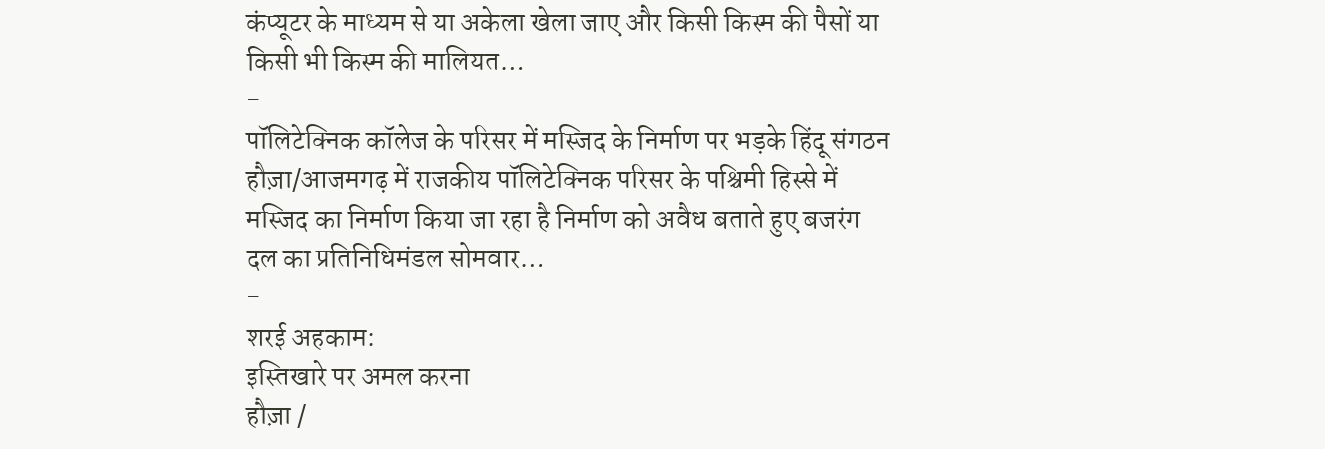कंप्यूटर के माध्यम से या अकेला खेला जाए और किसी किस्म की पैसों या किसी भी किस्म की मालियत…
-
पॉलिटेक्निक कॉलेज के परिसर में मस्जिद के निर्माण पर भड़के हिंदू संगठन
हौज़ा/आजमगढ़ में राजकीय पॉलिटेक्निक परिसर के पश्चिमी हिस्से में मस्जिद का निर्माण किया जा रहा है निर्माण को अवैध बताते हुए बजरंग दल का प्रतिनिधिमंडल सोमवार…
-
शरई अहकाम:
इस्तिखारे पर अमल करना
हौज़ा /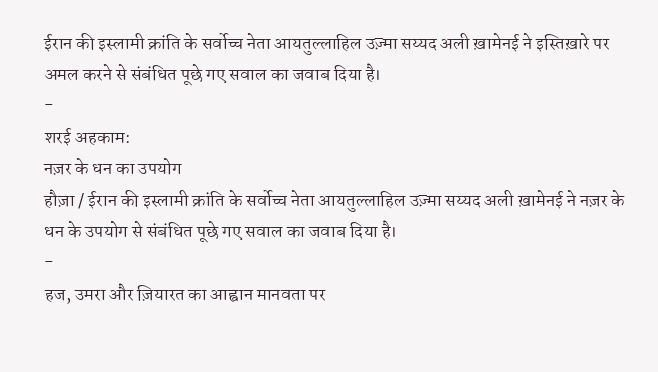ईरान की इस्लामी क्रांति के सर्वोच्च नेता आयतुल्लाहिल उज़्मा सय्यद अली ख़ामेनई ने इस्तिख़ारे पर अमल करने से संबंधित पूछे गए सवाल का जवाब दिया है।
-
शरई अहकाम:
नज़र के धन का उपयोग
हौज़ा / ईरान की इस्लामी क्रांति के सर्वोच्च नेता आयतुल्लाहिल उज़्मा सय्यद अली ख़ामेनई ने नज़र के धन के उपयोग से संबंधित पूछे गए सवाल का जवाब दिया है।
-
हज, उमरा और ज़ियारत का आह्वान मानवता पर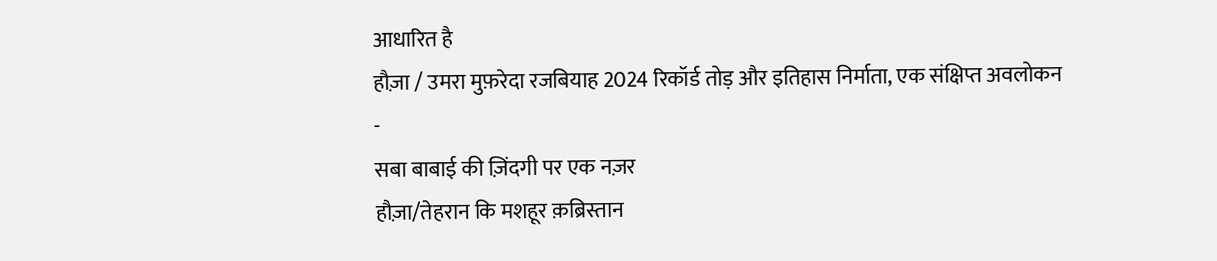आधारित है
हौज़ा / उमरा मुफ़रेदा रजबियाह 2024 रिकॉर्ड तोड़ और इतिहास निर्माता, एक संक्षिप्त अवलोकन
-
सबा बाबाई की ज़िंदगी पर एक नज़र
हौज़ा/तेहरान कि मशहूर क़ब्रिस्तान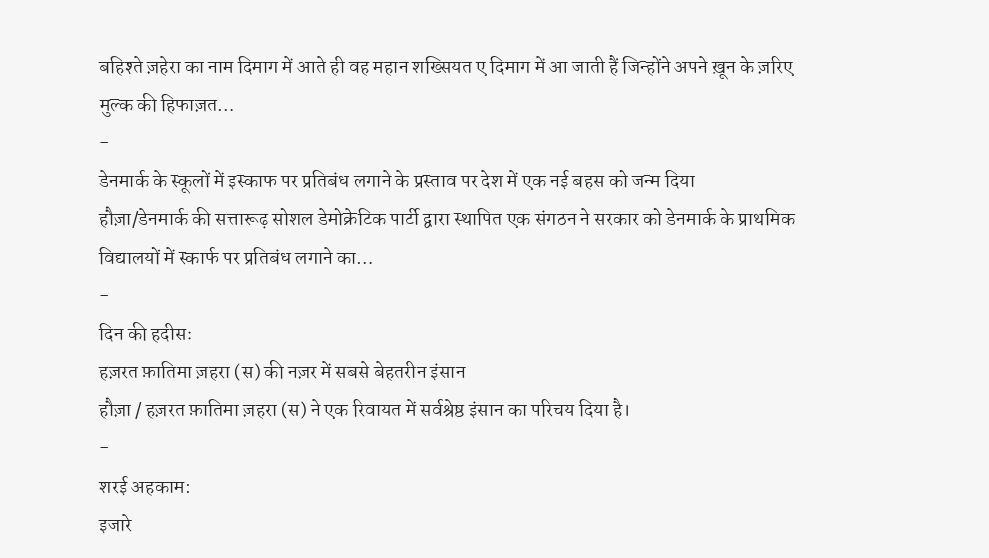बहिश्ते ज़हेरा का नाम दिमाग में आते ही वह महान शख्सियत ए दिमाग में आ जाती हैं जिन्होंने अपने ख़ून के ज़रिए मुल्क की हिफाज़त…
-
डेनमार्क के स्कूलों में इस्काफ पर प्रतिबंध लगाने के प्रस्ताव पर देश में एक नई बहस को जन्म दिया
हौज़ा/डेनमार्क की सत्तारूढ़ सोशल डेमोक्रेटिक पार्टी द्वारा स्थापित एक संगठन ने सरकार को डेनमार्क के प्राथमिक विद्यालयों में स्कार्फ पर प्रतिबंध लगाने का…
-
दिन की हदीसः
हज़रत फ़ातिमा ज़हरा (स) की नज़र में सबसे बेहतरीन इंसान
हौज़ा / हज़रत फ़ातिमा ज़हरा (स) ने एक रिवायत में सर्वश्रेष्ठ इंसान का परिचय दिया है।
-
शरई अहकाम:
इजारे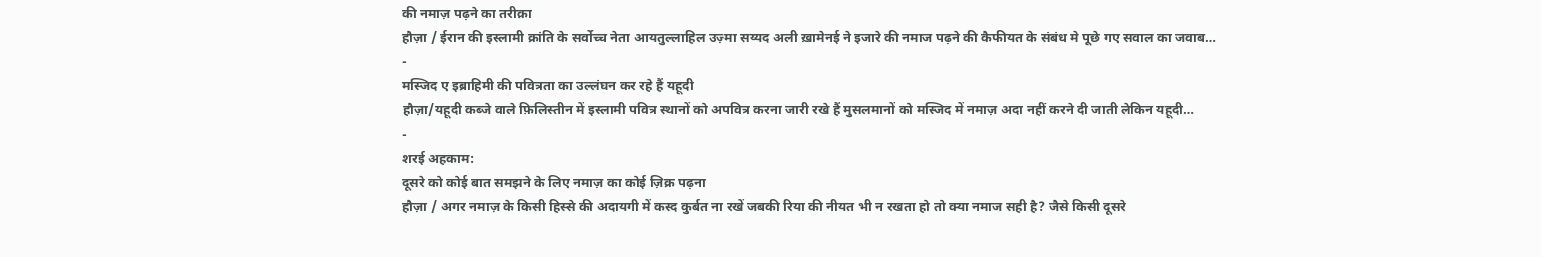की नमाज़ पढ़ने का तरीक़ा
हौज़ा / ईरान की इस्लामी क्रांति के सर्वोच्च नेता आयतुल्लाहिल उज़्मा सय्यद अली ख़ामेनई ने इजारे की नमाज पढ़ने की कैफीयत के संबंध मे पूछे गए सवाल का जवाब…
-
मस्जिद ए इब्राहिमी की पवित्रता का उल्लंघन कर रहे हैं यहूदी
हौज़ा/यहूदी कब्जे वाले फ़िलिस्तीन में इस्लामी पवित्र स्थानों को अपवित्र करना जारी रखे हैं मुसलमानों को मस्जिद में नमाज़ अदा नहीं करने दी जाती लेकिन यहूदी…
-
शरई अहकाम:
दूसरे को कोई बात समझने के लिए नमाज़ का कोई ज़िक्र पढ़ना
हौज़ा / अगर नमाज़ के किसी हिस्से की अदायगी में कस्द कुर्बत ना रखें जबकी रिया की नीयत भी न रखता हो तो क्या नमाज सही है? जैसे किसी दूसरे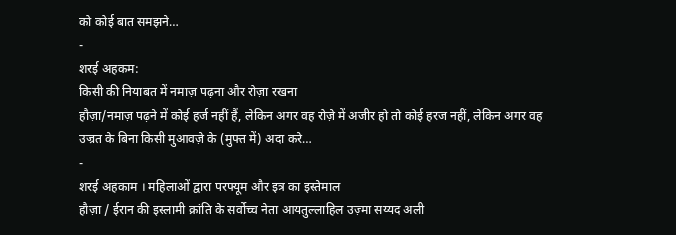को कोई बात समझने…
-
शरई अहकम:
किसी की नियाबत में नमाज़ पढ़ना और रोज़ा रखना
हौज़ा/नमाज़ पढ़ने में कोई हर्ज नहीं हैं, लेकिन अगर वह रोज़े में अजीर हो तो कोई हरज नहीं, लेकिन अगर वह उज्रत के बिना किसी मुआवज़े के (मुफ्त में) अदा करे…
-
शरई अहकाम । महिलाओं द्वारा परफ्यूम और इत्र का इस्तेमाल
हौज़ा / ईरान की इस्लामी क्रांति के सर्वोच्च नेता आयतुल्लाहिल उज़्मा सय्यद अली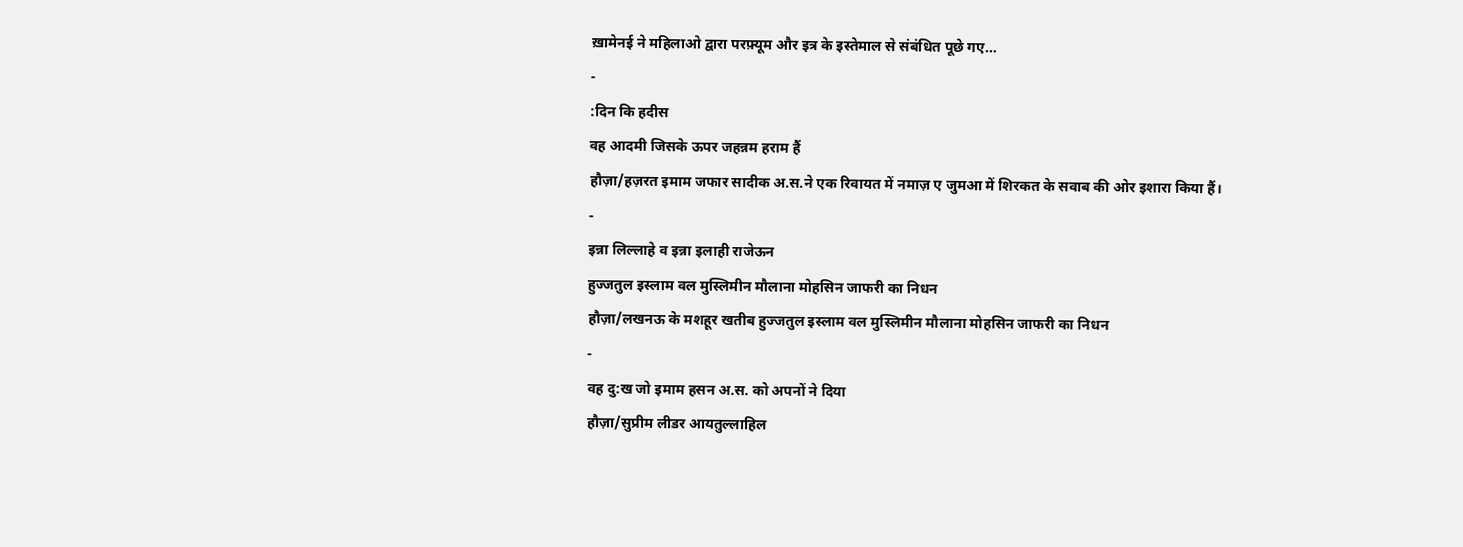ख़ामेनई ने महिलाओ द्वारा परफ़्यूम और इत्र के इस्तेमाल से संबंधित पूछे गए…
-
:दिन कि हदीस
वह आदमी जिसके ऊपर जहन्नम हराम हैं
हौज़ा/हज़रत इमाम जफार सादीक अ.स.ने एक रिवायत में नमाज़ ए जुमआ में शिरकत के सवाब की ओर इशारा किया हैं।
-
इन्ना लिल्लाहे व इन्ना इलाही राजेऊन
हुज्जतुल इस्लाम वल मुस्लिमीन मौलाना मोहसिन जाफरी का निधन
हौज़ा/लखनऊ के मशहूर खतीब हुज्जतुल इस्लाम वल मुस्लिमीन मौलाना मोहसिन जाफरी का निधन
-
वह दु:ख जो इमाम हसन अ.स. को अपनों ने दिया
हौज़ा/सुप्रीम लीडर आयतुल्लाहिल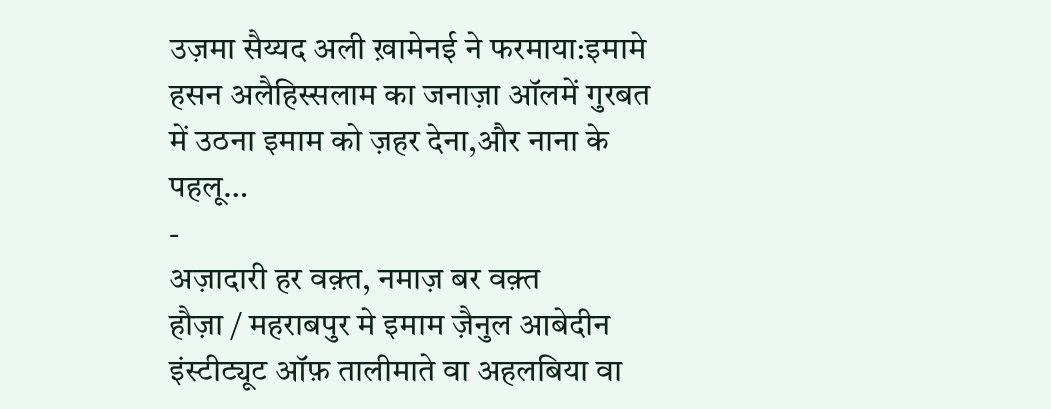उज़मा सैय्यद अली ख़ामेनई ने फरमाया:इमामे हसन अलैहिस्सलाम का जनाज़ा ऑलमें गुरबत में उठना इमाम को ज़हर देना,और नाना के पहलू…
-
अज़ादारी हर वक़्त, नमाज़ बर वक़्त
हौज़ा / महराबपुर मे इमाम ज़ैनुल आबेदीन इंस्टीट्यूट ऑफ़ तालीमाते वा अहलबिया वा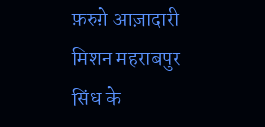फ़रुग़े आज़ादारी मिशन महराबपुर सिंध के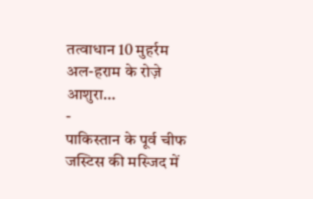तत्वाधान 10 मुहर्रम अल-हराम के रोज़े आशुरा…
-
पाकिस्तान के पूर्व चीफ जस्टिस की मस्जिद में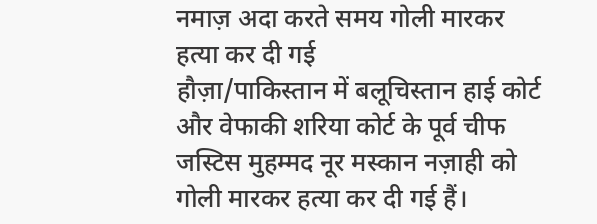नमाज़ अदा करते समय गोली मारकर हत्या कर दी गई
हौज़ा/पाकिस्तान में बलूचिस्तान हाई कोर्ट और वेफाकी शरिया कोर्ट के पूर्व चीफ जस्टिस मुहम्मद नूर मस्कान नज़ाही को गोली मारकर हत्या कर दी गई हैं।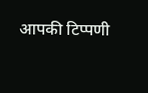आपकी टिप्पणी